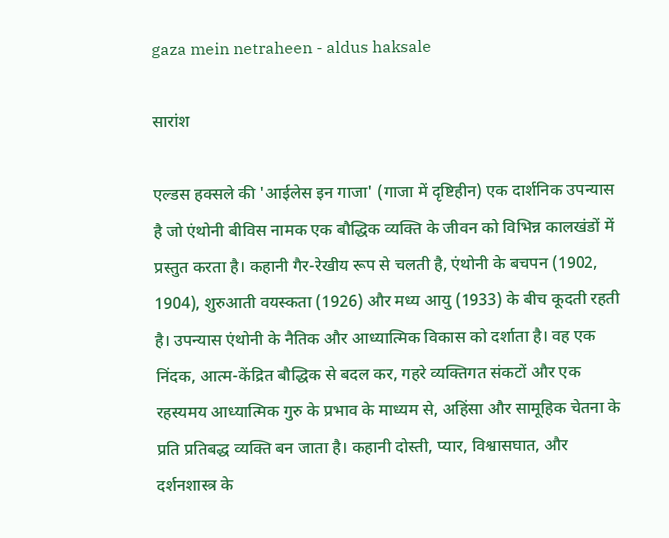gaza mein netraheen - aldus haksale

सारांश

एल्डस हक्सले की 'आईलेस इन गाजा' (गाजा में दृष्टिहीन) एक दार्शनिक उपन्यास है जो एंथोनी बीविस नामक एक बौद्धिक व्यक्ति के जीवन को विभिन्न कालखंडों में प्रस्तुत करता है। कहानी गैर-रेखीय रूप से चलती है, एंथोनी के बचपन (1902, 1904), शुरुआती वयस्कता (1926) और मध्य आयु (1933) के बीच कूदती रहती है। उपन्यास एंथोनी के नैतिक और आध्यात्मिक विकास को दर्शाता है। वह एक निंदक, आत्म-केंद्रित बौद्धिक से बदल कर, गहरे व्यक्तिगत संकटों और एक रहस्यमय आध्यात्मिक गुरु के प्रभाव के माध्यम से, अहिंसा और सामूहिक चेतना के प्रति प्रतिबद्ध व्यक्ति बन जाता है। कहानी दोस्ती, प्यार, विश्वासघात, और दर्शनशास्त्र के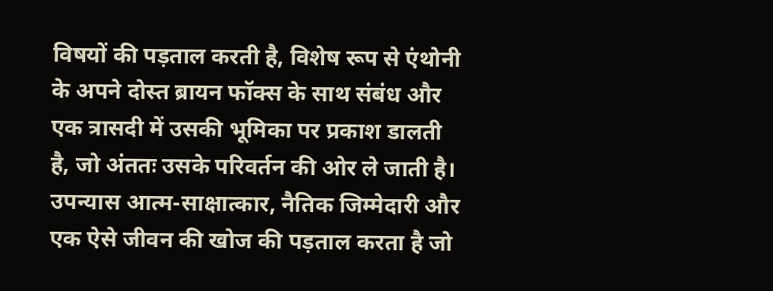विषयों की पड़ताल करती है, विशेष रूप से एंथोनी के अपने दोस्त ब्रायन फॉक्स के साथ संबंध और एक त्रासदी में उसकी भूमिका पर प्रकाश डालती है, जो अंततः उसके परिवर्तन की ओर ले जाती है। उपन्यास आत्म-साक्षात्कार, नैतिक जिम्मेदारी और एक ऐसे जीवन की खोज की पड़ताल करता है जो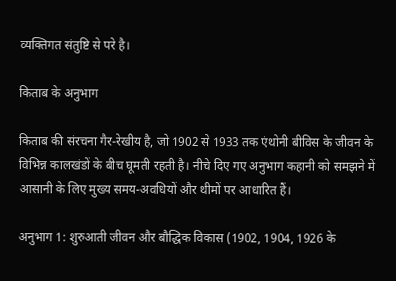व्यक्तिगत संतुष्टि से परे है।

किताब के अनुभाग

किताब की संरचना गैर-रेखीय है, जो 1902 से 1933 तक एंथोनी बीविस के जीवन के विभिन्न कालखंडों के बीच घूमती रहती है। नीचे दिए गए अनुभाग कहानी को समझने में आसानी के लिए मुख्य समय-अवधियों और थीमों पर आधारित हैं।

अनुभाग 1: शुरुआती जीवन और बौद्धिक विकास (1902, 1904, 1926 के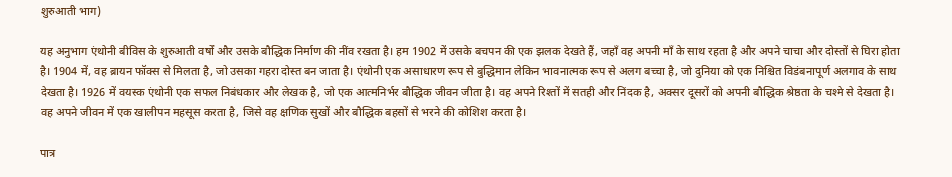शुरुआती भाग)

यह अनुभाग एंथोनी बीविस के शुरुआती वर्षों और उसके बौद्धिक निर्माण की नींव रखता है। हम 1902 में उसके बचपन की एक झलक देखते हैं, जहाँ वह अपनी माँ के साथ रहता है और अपने चाचा और दोस्तों से घिरा होता है। 1904 में, वह ब्रायन फॉक्स से मिलता है, जो उसका गहरा दोस्त बन जाता है। एंथोनी एक असाधारण रूप से बुद्धिमान लेकिन भावनात्मक रूप से अलग बच्चा है, जो दुनिया को एक निश्चित विडंबनापूर्ण अलगाव के साथ देखता है। 1926 में वयस्क एंथोनी एक सफल निबंधकार और लेखक है, जो एक आत्मनिर्भर बौद्धिक जीवन जीता है। वह अपने रिश्तों में सतही और निंदक है, अक्सर दूसरों को अपनी बौद्धिक श्रेष्ठता के चश्मे से देखता है। वह अपने जीवन में एक खालीपन महसूस करता है, जिसे वह क्षणिक सुखों और बौद्धिक बहसों से भरने की कोशिश करता है।

पात्र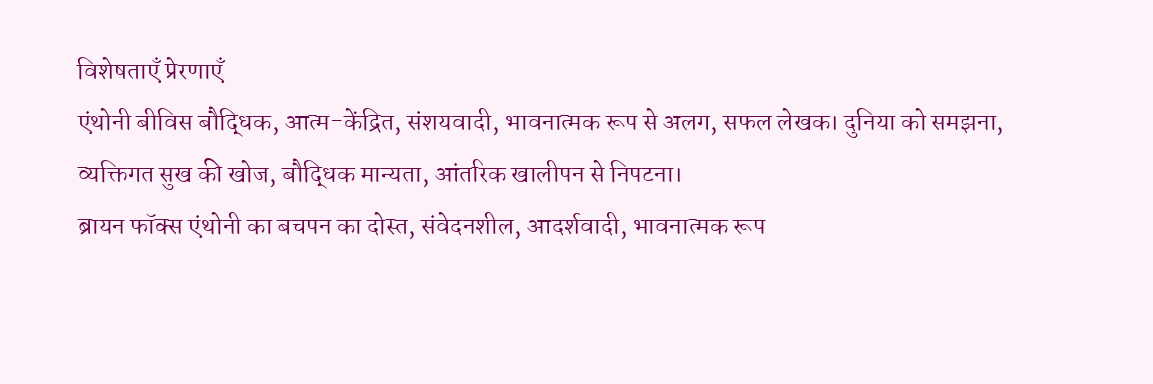विशेषताएँ प्रेरणाएँ
एंथोनी बीविस बौद्धिक, आत्म-केंद्रित, संशयवादी, भावनात्मक रूप से अलग, सफल लेखक। दुनिया को समझना, व्यक्तिगत सुख की खोज, बौद्धिक मान्यता, आंतरिक खालीपन से निपटना।
ब्रायन फॉक्स एंथोनी का बचपन का दोस्त, संवेदनशील, आदर्शवादी, भावनात्मक रूप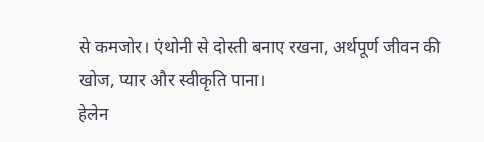से कमजोर। एंथोनी से दोस्ती बनाए रखना, अर्थपूर्ण जीवन की खोज, प्यार और स्वीकृति पाना।
हेलेन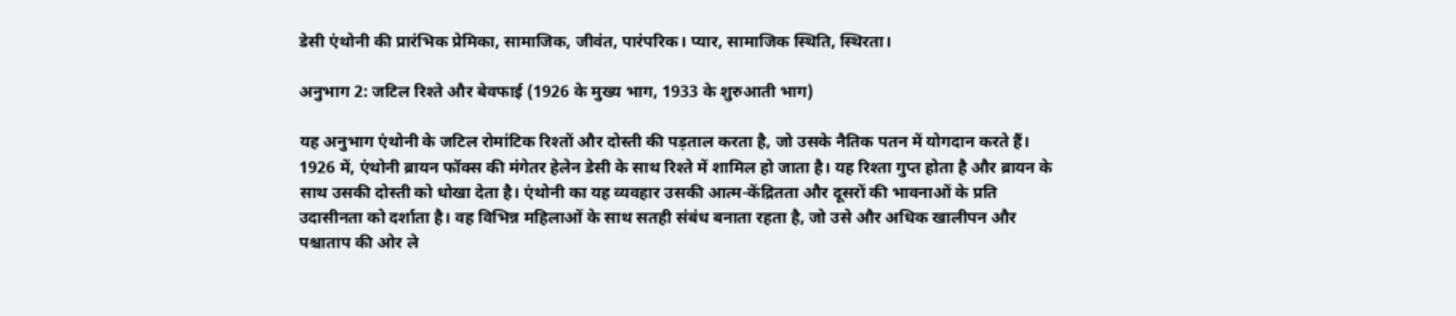डेसी एंथोनी की प्रारंभिक प्रेमिका, सामाजिक, जीवंत, पारंपरिक। प्यार, सामाजिक स्थिति, स्थिरता।

अनुभाग 2: जटिल रिश्ते और बेवफाई (1926 के मुख्य भाग, 1933 के शुरुआती भाग)

यह अनुभाग एंथोनी के जटिल रोमांटिक रिश्तों और दोस्ती की पड़ताल करता है, जो उसके नैतिक पतन में योगदान करते हैं। 1926 में, एंथोनी ब्रायन फॉक्स की मंगेतर हेलेन डेसी के साथ रिश्ते में शामिल हो जाता है। यह रिश्ता गुप्त होता है और ब्रायन के साथ उसकी दोस्ती को धोखा देता है। एंथोनी का यह व्यवहार उसकी आत्म-केंद्रितता और दूसरों की भावनाओं के प्रति उदासीनता को दर्शाता है। वह विभिन्न महिलाओं के साथ सतही संबंध बनाता रहता है, जो उसे और अधिक खालीपन और पश्चाताप की ओर ले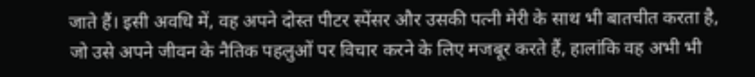जाते हैं। इसी अवधि में, वह अपने दोस्त पीटर स्पेंसर और उसकी पत्नी मेरी के साथ भी बातचीत करता है, जो उसे अपने जीवन के नैतिक पहलुओं पर विचार करने के लिए मजबूर करते हैं, हालांकि वह अभी भी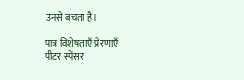उनसे बचता है।

पात्र विशेषताएँ प्रेरणाएँ
पीटर स्पेंसर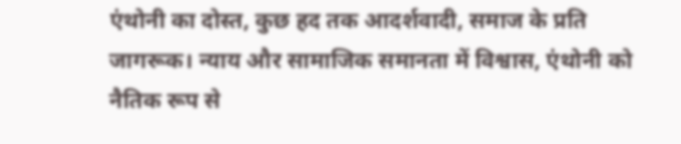एंथोनी का दोस्त, कुछ हद तक आदर्शवादी, समाज के प्रति जागरूक। न्याय और सामाजिक समानता में विश्वास, एंथोनी को नैतिक रूप से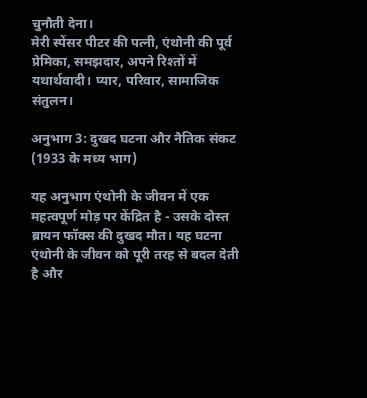चुनौती देना।
मेरी स्पेंसर पीटर की पत्नी, एंथोनी की पूर्व प्रेमिका, समझदार, अपने रिश्तों में यथार्थवादी। प्यार, परिवार, सामाजिक संतुलन।

अनुभाग 3: दुखद घटना और नैतिक संकट (1933 के मध्य भाग)

यह अनुभाग एंथोनी के जीवन में एक महत्वपूर्ण मोड़ पर केंद्रित है - उसके दोस्त ब्रायन फॉक्स की दुखद मौत। यह घटना एंथोनी के जीवन को पूरी तरह से बदल देती है और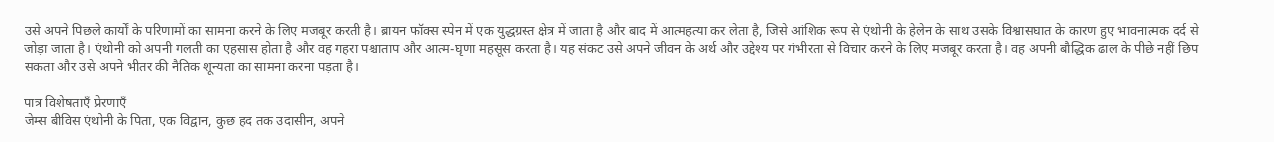उसे अपने पिछले कार्यों के परिणामों का सामना करने के लिए मजबूर करती है। ब्रायन फॉक्स स्पेन में एक युद्धग्रस्त क्षेत्र में जाता है और बाद में आत्महत्या कर लेता है, जिसे आंशिक रूप से एंथोनी के हेलेन के साथ उसके विश्वासघात के कारण हुए भावनात्मक दर्द से जोड़ा जाता है। एंथोनी को अपनी गलती का एहसास होता है और वह गहरा पश्चाताप और आत्म-घृणा महसूस करता है। यह संकट उसे अपने जीवन के अर्थ और उद्देश्य पर गंभीरता से विचार करने के लिए मजबूर करता है। वह अपनी बौद्धिक ढाल के पीछे नहीं छिप सकता और उसे अपने भीतर की नैतिक शून्यता का सामना करना पड़ता है।

पात्र विशेषताएँ प्रेरणाएँ
जेम्स बीविस एंथोनी के पिता, एक विद्वान, कुछ हद तक उदासीन, अपने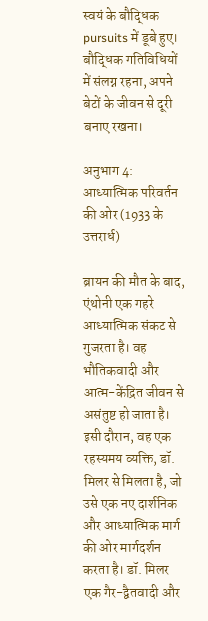स्वयं के बौद्धिक pursuits में डूबे हुए। बौद्धिक गतिविधियों में संलग्न रहना, अपने बेटों के जीवन से दूरी बनाए रखना।

अनुभाग 4: आध्यात्मिक परिवर्तन की ओर (1933 के उत्तरार्ध)

ब्रायन की मौत के बाद, एंथोनी एक गहरे आध्यात्मिक संकट से गुजरता है। वह भौतिकवादी और आत्म-केंद्रित जीवन से असंतुष्ट हो जाता है। इसी दौरान, वह एक रहस्यमय व्यक्ति, डॉ. मिलर से मिलता है, जो उसे एक नए दार्शनिक और आध्यात्मिक मार्ग की ओर मार्गदर्शन करता है। डॉ. मिलर एक गैर-द्वैतवादी और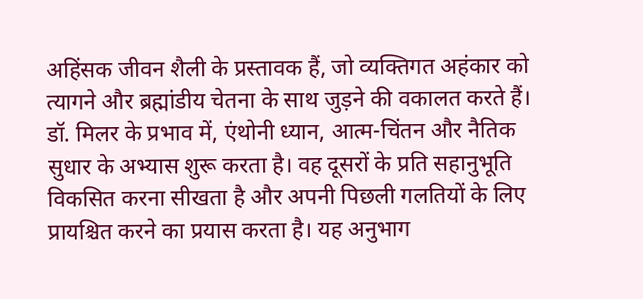अहिंसक जीवन शैली के प्रस्तावक हैं, जो व्यक्तिगत अहंकार को त्यागने और ब्रह्मांडीय चेतना के साथ जुड़ने की वकालत करते हैं। डॉ. मिलर के प्रभाव में, एंथोनी ध्यान, आत्म-चिंतन और नैतिक सुधार के अभ्यास शुरू करता है। वह दूसरों के प्रति सहानुभूति विकसित करना सीखता है और अपनी पिछली गलतियों के लिए प्रायश्चित करने का प्रयास करता है। यह अनुभाग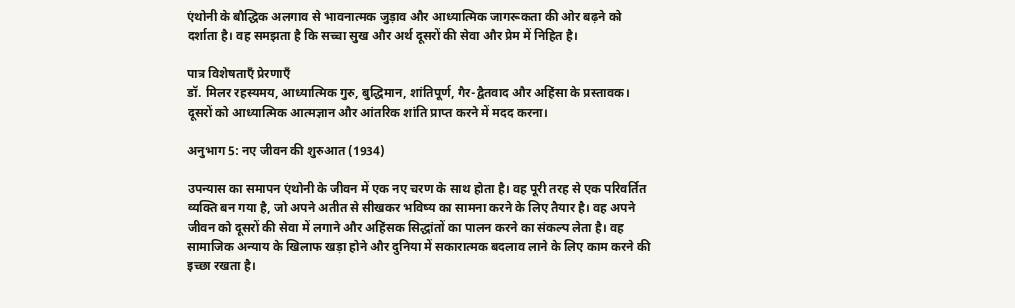एंथोनी के बौद्धिक अलगाव से भावनात्मक जुड़ाव और आध्यात्मिक जागरूकता की ओर बढ़ने को दर्शाता है। वह समझता है कि सच्चा सुख और अर्थ दूसरों की सेवा और प्रेम में निहित है।

पात्र विशेषताएँ प्रेरणाएँ
डॉ. मिलर रहस्यमय, आध्यात्मिक गुरु, बुद्धिमान, शांतिपूर्ण, गैर-द्वैतवाद और अहिंसा के प्रस्तावक। दूसरों को आध्यात्मिक आत्मज्ञान और आंतरिक शांति प्राप्त करने में मदद करना।

अनुभाग 5: नए जीवन की शुरुआत (1934)

उपन्यास का समापन एंथोनी के जीवन में एक नए चरण के साथ होता है। वह पूरी तरह से एक परिवर्तित व्यक्ति बन गया है, जो अपने अतीत से सीखकर भविष्य का सामना करने के लिए तैयार है। वह अपने जीवन को दूसरों की सेवा में लगाने और अहिंसक सिद्धांतों का पालन करने का संकल्प लेता है। वह सामाजिक अन्याय के खिलाफ खड़ा होने और दुनिया में सकारात्मक बदलाव लाने के लिए काम करने की इच्छा रखता है।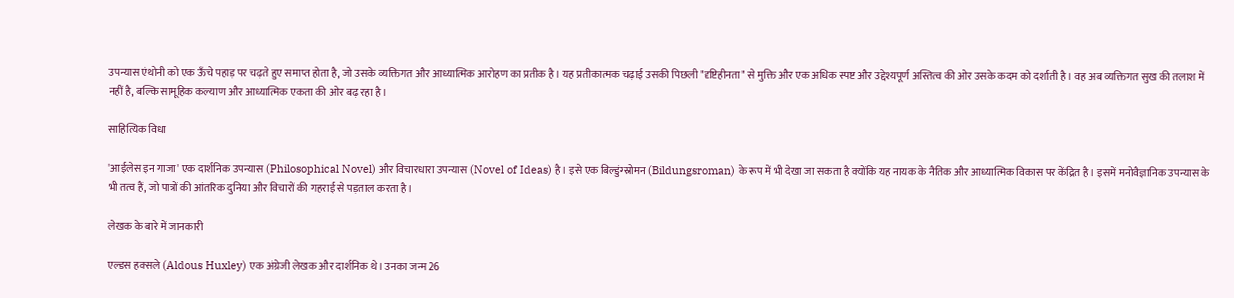उपन्यास एंथोनी को एक ऊँचे पहाड़ पर चढ़ते हुए समाप्त होता है, जो उसके व्यक्तिगत और आध्यात्मिक आरोहण का प्रतीक है। यह प्रतीकात्मक चढ़ाई उसकी पिछली "दृष्टिहीनता" से मुक्ति और एक अधिक स्पष्ट और उद्देश्यपूर्ण अस्तित्व की ओर उसके कदम को दर्शाती है। वह अब व्यक्तिगत सुख की तलाश में नहीं है, बल्कि सामूहिक कल्याण और आध्यात्मिक एकता की ओर बढ़ रहा है।

साहित्यिक विधा

'आईलेस इन गाजा' एक दार्शनिक उपन्यास (Philosophical Novel) और विचारधारा उपन्यास (Novel of Ideas) है। इसे एक बिल्डुंग्स्रोमन (Bildungsroman) के रूप में भी देखा जा सकता है क्योंकि यह नायक के नैतिक और आध्यात्मिक विकास पर केंद्रित है। इसमें मनोवैज्ञानिक उपन्यास के भी तत्व हैं, जो पात्रों की आंतरिक दुनिया और विचारों की गहराई से पड़ताल करता है।

लेखक के बारे में जानकारी

एल्डस हक्सले (Aldous Huxley) एक अंग्रेजी लेखक और दार्शनिक थे। उनका जन्म 26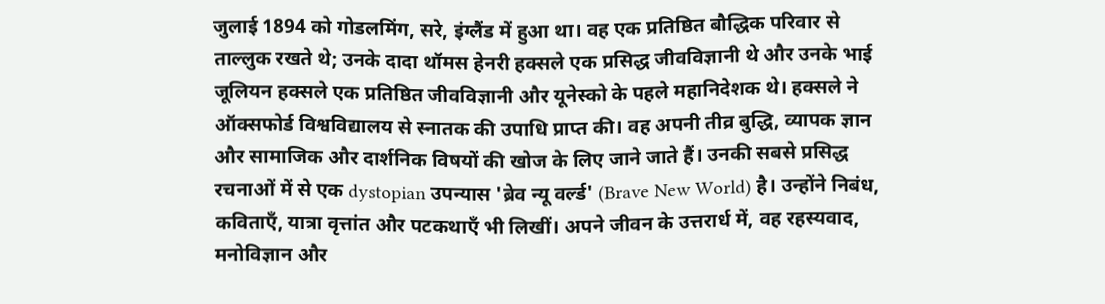जुलाई 1894 को गोडलमिंग, सरे, इंग्लैंड में हुआ था। वह एक प्रतिष्ठित बौद्धिक परिवार से ताल्लुक रखते थे; उनके दादा थॉमस हेनरी हक्सले एक प्रसिद्ध जीवविज्ञानी थे और उनके भाई जूलियन हक्सले एक प्रतिष्ठित जीवविज्ञानी और यूनेस्को के पहले महानिदेशक थे। हक्सले ने ऑक्सफोर्ड विश्वविद्यालय से स्नातक की उपाधि प्राप्त की। वह अपनी तीव्र बुद्धि, व्यापक ज्ञान और सामाजिक और दार्शनिक विषयों की खोज के लिए जाने जाते हैं। उनकी सबसे प्रसिद्ध रचनाओं में से एक dystopian उपन्यास 'ब्रेव न्यू वर्ल्ड' (Brave New World) है। उन्होंने निबंध, कविताएँ, यात्रा वृत्तांत और पटकथाएँ भी लिखीं। अपने जीवन के उत्तरार्ध में, वह रहस्यवाद, मनोविज्ञान और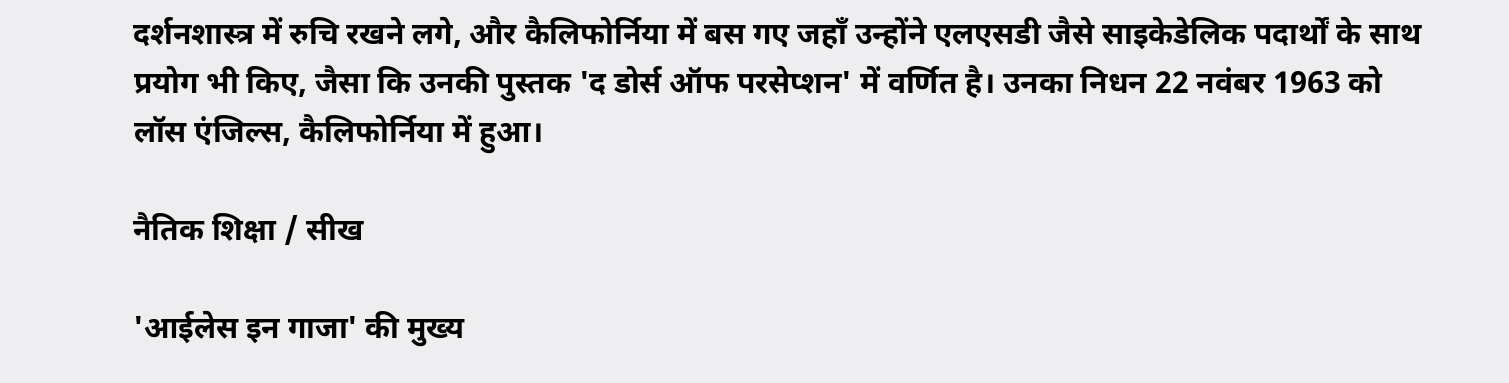दर्शनशास्त्र में रुचि रखने लगे, और कैलिफोर्निया में बस गए जहाँ उन्होंने एलएसडी जैसे साइकेडेलिक पदार्थों के साथ प्रयोग भी किए, जैसा कि उनकी पुस्तक 'द डोर्स ऑफ परसेप्शन' में वर्णित है। उनका निधन 22 नवंबर 1963 को लॉस एंजिल्स, कैलिफोर्निया में हुआ।

नैतिक शिक्षा / सीख

'आईलेस इन गाजा' की मुख्य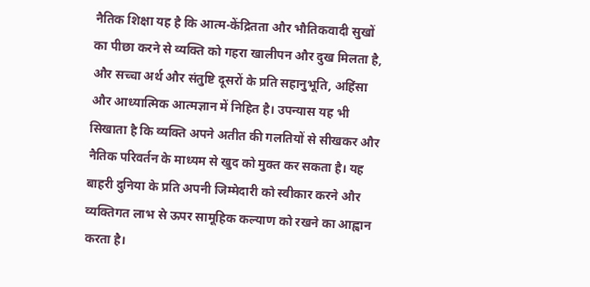नैतिक शिक्षा यह है कि आत्म-केंद्रितता और भौतिकवादी सुखों का पीछा करने से व्यक्ति को गहरा खालीपन और दुख मिलता है, और सच्चा अर्थ और संतुष्टि दूसरों के प्रति सहानुभूति, अहिंसा और आध्यात्मिक आत्मज्ञान में निहित है। उपन्यास यह भी सिखाता है कि व्यक्ति अपने अतीत की गलतियों से सीखकर और नैतिक परिवर्तन के माध्यम से खुद को मुक्त कर सकता है। यह बाहरी दुनिया के प्रति अपनी जिम्मेदारी को स्वीकार करने और व्यक्तिगत लाभ से ऊपर सामूहिक कल्याण को रखने का आह्वान करता है।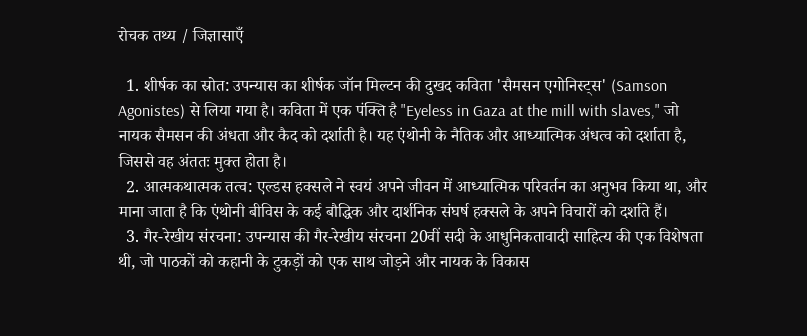रोचक तथ्य / जिज्ञासाएँ

  1. शीर्षक का स्रोत: उपन्यास का शीर्षक जॉन मिल्टन की दुखद कविता 'सैमसन एगोनिस्ट्स' (Samson Agonistes) से लिया गया है। कविता में एक पंक्ति है "Eyeless in Gaza at the mill with slaves," जो नायक सैमसन की अंधता और कैद को दर्शाती है। यह एंथोनी के नैतिक और आध्यात्मिक अंधत्व को दर्शाता है, जिससे वह अंततः मुक्त होता है।
  2. आत्मकथात्मक तत्व: एल्डस हक्सले ने स्वयं अपने जीवन में आध्यात्मिक परिवर्तन का अनुभव किया था, और माना जाता है कि एंथोनी बीविस के कई बौद्धिक और दार्शनिक संघर्ष हक्सले के अपने विचारों को दर्शाते हैं।
  3. गैर-रेखीय संरचना: उपन्यास की गैर-रेखीय संरचना 20वीं सदी के आधुनिकतावादी साहित्य की एक विशेषता थी, जो पाठकों को कहानी के टुकड़ों को एक साथ जोड़ने और नायक के विकास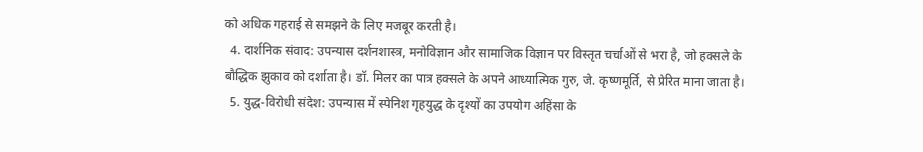को अधिक गहराई से समझने के लिए मजबूर करती है।
  4. दार्शनिक संवाद: उपन्यास दर्शनशास्त्र, मनोविज्ञान और सामाजिक विज्ञान पर विस्तृत चर्चाओं से भरा है, जो हक्सले के बौद्धिक झुकाव को दर्शाता है। डॉ. मिलर का पात्र हक्सले के अपने आध्यात्मिक गुरु, जे. कृष्णमूर्ति, से प्रेरित माना जाता है।
  5. युद्ध-विरोधी संदेश: उपन्यास में स्पेनिश गृहयुद्ध के दृश्यों का उपयोग अहिंसा के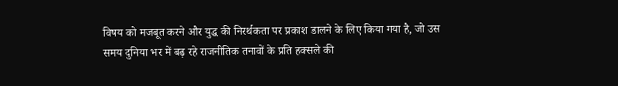विषय को मजबूत करने और युद्ध की निरर्थकता पर प्रकाश डालने के लिए किया गया है, जो उस समय दुनिया भर में बढ़ रहे राजनीतिक तनावों के प्रति हक्सले की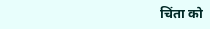चिंता को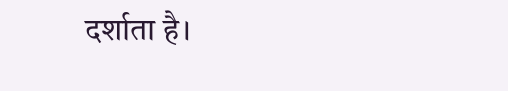दर्शाता है।